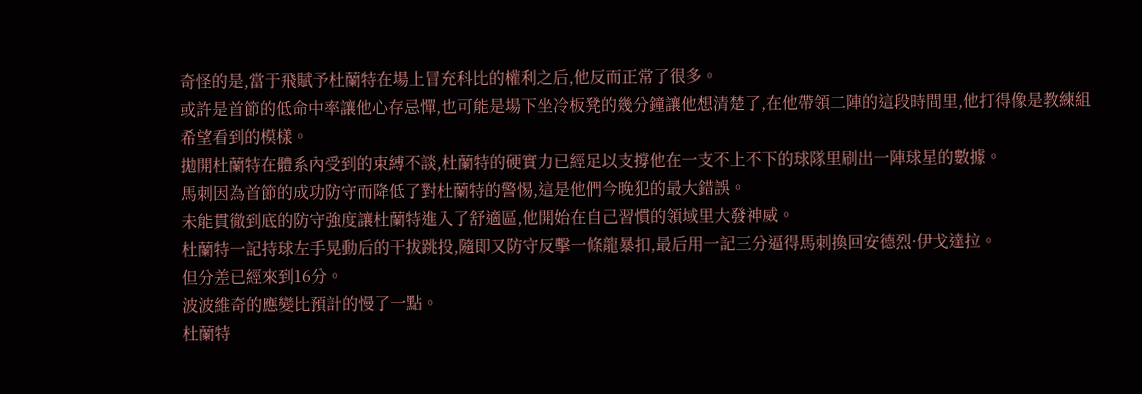奇怪的是,當于飛賦予杜蘭特在場上冒充科比的權利之后,他反而正常了很多。
或許是首節的低命中率讓他心存忌憚,也可能是場下坐冷板凳的幾分鐘讓他想清楚了,在他帶領二陣的這段時間里,他打得像是教練組希望看到的模樣。
拋開杜蘭特在體系內受到的束縛不談,杜蘭特的硬實力已經足以支撐他在一支不上不下的球隊里刷出一陣球星的數據。
馬刺因為首節的成功防守而降低了對杜蘭特的警惕,這是他們今晚犯的最大錯誤。
未能貫徹到底的防守強度讓杜蘭特進入了舒適區,他開始在自己習慣的領域里大發神威。
杜蘭特一記持球左手晃動后的干拔跳投,隨即又防守反擊一條龍暴扣,最后用一記三分逼得馬刺換回安德烈·伊戈達拉。
但分差已經來到16分。
波波維奇的應變比預計的慢了一點。
杜蘭特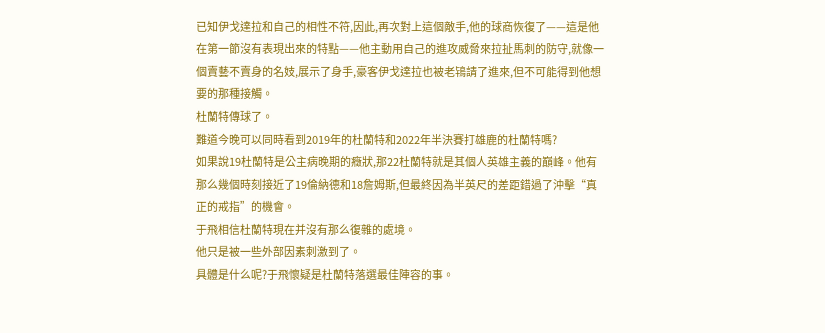已知伊戈達拉和自己的相性不符,因此,再次對上這個敵手,他的球商恢復了——這是他在第一節沒有表現出來的特點——他主動用自己的進攻威脅來拉扯馬刺的防守,就像一個賣藝不賣身的名妓,展示了身手,豪客伊戈達拉也被老鴇請了進來,但不可能得到他想要的那種接觸。
杜蘭特傳球了。
難道今晚可以同時看到2019年的杜蘭特和2022年半決賽打雄鹿的杜蘭特嗎?
如果說19杜蘭特是公主病晚期的癥狀,那22杜蘭特就是其個人英雄主義的巔峰。他有那么幾個時刻接近了19倫納德和18詹姆斯,但最終因為半英尺的差距錯過了沖擊“真正的戒指”的機會。
于飛相信杜蘭特現在并沒有那么復雜的處境。
他只是被一些外部因素刺激到了。
具體是什么呢?于飛懷疑是杜蘭特落選最佳陣容的事。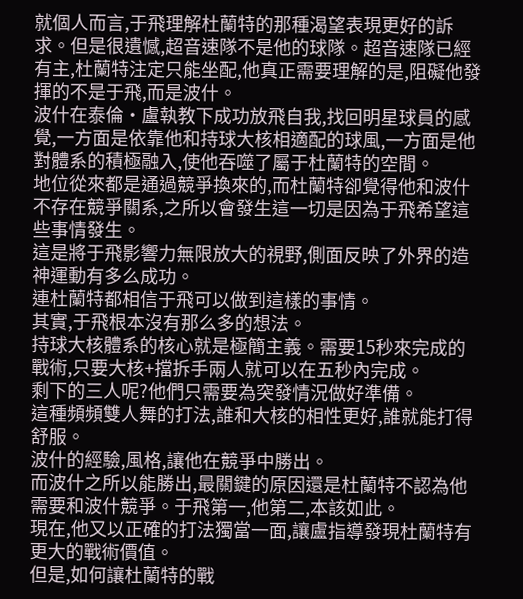就個人而言,于飛理解杜蘭特的那種渴望表現更好的訴求。但是很遺憾,超音速隊不是他的球隊。超音速隊已經有主,杜蘭特注定只能坐配,他真正需要理解的是,阻礙他發揮的不是于飛,而是波什。
波什在泰倫·盧執教下成功放飛自我,找回明星球員的感覺,一方面是依靠他和持球大核相適配的球風,一方面是他對體系的積極融入,使他吞噬了屬于杜蘭特的空間。
地位從來都是通過競爭換來的,而杜蘭特卻覺得他和波什不存在競爭關系,之所以會發生這一切是因為于飛希望這些事情發生。
這是將于飛影響力無限放大的視野,側面反映了外界的造神運動有多么成功。
連杜蘭特都相信于飛可以做到這樣的事情。
其實,于飛根本沒有那么多的想法。
持球大核體系的核心就是極簡主義。需要15秒來完成的戰術,只要大核+擋拆手兩人就可以在五秒內完成。
剩下的三人呢?他們只需要為突發情況做好準備。
這種頻頻雙人舞的打法,誰和大核的相性更好,誰就能打得舒服。
波什的經驗,風格,讓他在競爭中勝出。
而波什之所以能勝出,最關鍵的原因還是杜蘭特不認為他需要和波什競爭。于飛第一,他第二,本該如此。
現在,他又以正確的打法獨當一面,讓盧指導發現杜蘭特有更大的戰術價值。
但是,如何讓杜蘭特的戰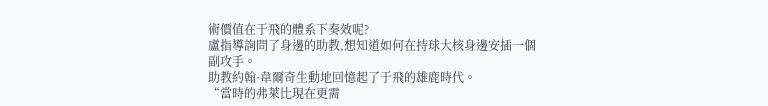術價值在于飛的體系下奏效呢?
盧指導詢問了身邊的助教,想知道如何在持球大核身邊安插一個副攻手。
助教約翰·韋爾奇生動地回憶起了于飛的雄鹿時代。
“當時的弗萊比現在更需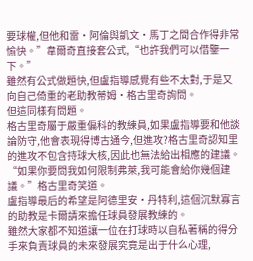要球權,但他和雷·阿倫與凱文·馬丁之間合作得非常愉快。”韋爾奇直接套公式,“也許我們可以借鑒一下。”
雖然有公式做題快,但盧指導感覺有些不太對,于是又向自己倚重的老助教蒂姆·格古里奇詢問。
但這同樣有問題。
格古里奇屬于嚴重偏科的教練員,如果盧指導要和他談論防守,他會表現得博古通今,但進攻?格古里奇認知里的進攻不包含持球大核,因此也無法給出相應的建議。
“如果你要問我如何限制弗萊,我可能會給你幾個建議。”格古里奇笑道。
盧指導最后的希望是阿德里安·丹特利,這個沉默寡言的助教是卡爾請來擔任球員發展教練的。
雖然大家都不知道讓一位在打球時以自私著稱的得分手來負責球員的未來發展究竟是出于什么心理,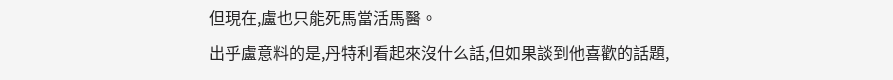但現在,盧也只能死馬當活馬醫。
出乎盧意料的是,丹特利看起來沒什么話,但如果談到他喜歡的話題,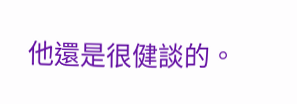他還是很健談的。